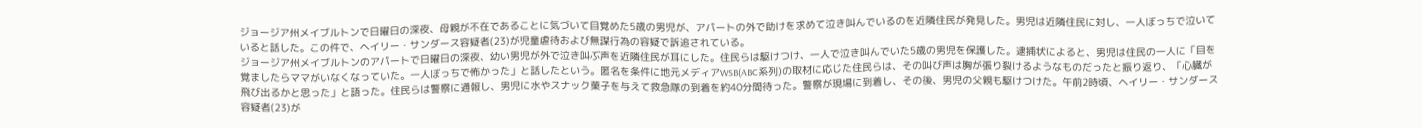ジョージア州メイブルトンで日曜日の深夜、母親が不在であることに気づいて目覚めた5歳の男児が、アパートの外で助けを求めて泣き叫んでいるのを近隣住民が発見した。男児は近隣住民に対し、一人ぼっちで泣いていると話した。この件で、ヘイリー・サンダース容疑者(23)が児童虐待および無謀行為の容疑で訴追されている。
ジョージア州メイブルトンのアパートで日曜日の深夜、幼い男児が外で泣き叫ぶ声を近隣住民が耳にした。住民らは駆けつけ、一人で泣き叫んでいた5歳の男児を保護した。逮捕状によると、男児は住民の一人に「目を覚ましたらママがいなくなっていた。一人ぼっちで怖かった」と話したという。匿名を条件に地元メディアWSB(ABC系列)の取材に応じた住民らは、その叫び声は胸が張り裂けるようなものだったと振り返り、「心臓が飛び出るかと思った」と語った。住民らは警察に通報し、男児に水やスナック菓子を与えて救急隊の到着を約40分間待った。警察が現場に到着し、その後、男児の父親も駆けつけた。午前2時頃、ヘイリー・サンダース容疑者(23)が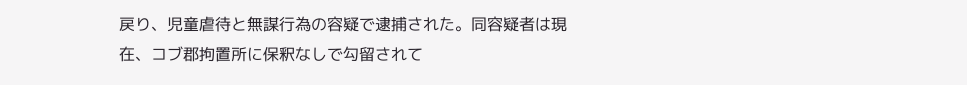戻り、児童虐待と無謀行為の容疑で逮捕された。同容疑者は現在、コブ郡拘置所に保釈なしで勾留されて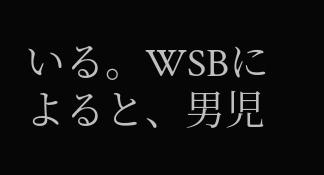いる。WSBによると、男児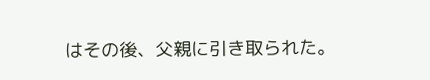はその後、父親に引き取られた。